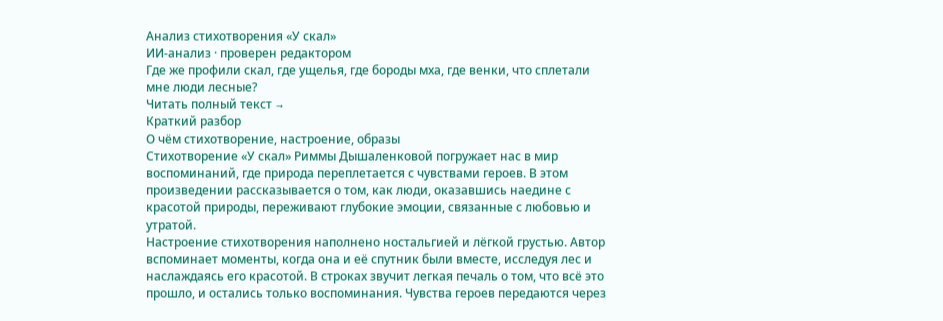Анализ стихотворения «У скал»
ИИ-анализ · проверен редактором
Где же профили скал, где ущелья, где бороды мха, где венки, что сплетали мне люди лесные?
Читать полный текст →
Краткий разбор
О чём стихотворение, настроение, образы
Стихотворение «У скал» Риммы Дышаленковой погружает нас в мир воспоминаний, где природа переплетается с чувствами героев. В этом произведении рассказывается о том, как люди, оказавшись наедине с красотой природы, переживают глубокие эмоции, связанные с любовью и утратой.
Настроение стихотворения наполнено ностальгией и лёгкой грустью. Автор вспоминает моменты, когда она и её спутник были вместе, исследуя лес и наслаждаясь его красотой. В строках звучит легкая печаль о том, что всё это прошло, и остались только воспоминания. Чувства героев передаются через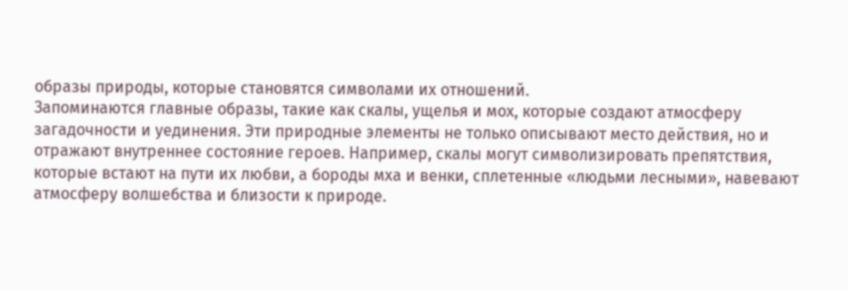образы природы, которые становятся символами их отношений.
Запоминаются главные образы, такие как скалы, ущелья и мох, которые создают атмосферу загадочности и уединения. Эти природные элементы не только описывают место действия, но и отражают внутреннее состояние героев. Например, скалы могут символизировать препятствия, которые встают на пути их любви, а бороды мха и венки, сплетенные «людьми лесными», навевают атмосферу волшебства и близости к природе.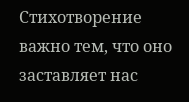Стихотворение важно тем, что оно заставляет нас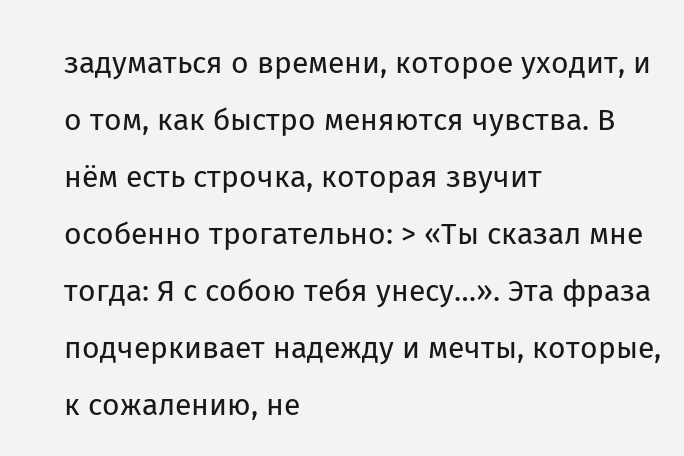задуматься о времени, которое уходит, и о том, как быстро меняются чувства. В нём есть строчка, которая звучит особенно трогательно: > «Ты сказал мне тогда: Я с собою тебя унесу…». Эта фраза подчеркивает надежду и мечты, которые, к сожалению, не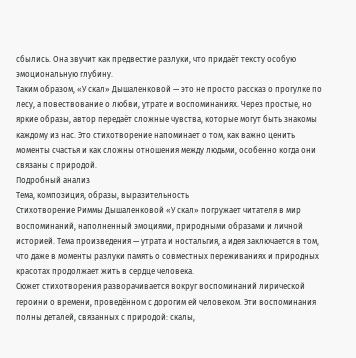сбылись. Она звучит как предвестие разлуки, что придаёт тексту особую эмоциональную глубину.
Таким образом, «У скал» Дышаленковой — это не просто рассказ о прогулке по лесу, а повествование о любви, утрате и воспоминаниях. Через простые, но яркие образы, автор передаёт сложные чувства, которые могут быть знакомы каждому из нас. Это стихотворение напоминает о том, как важно ценить моменты счастья и как сложны отношения между людьми, особенно когда они связаны с природой.
Подробный анализ
Тема, композиция, образы, выразительность
Стихотворение Риммы Дышаленковой «У скал» погружает читателя в мир воспоминаний, наполненный эмоциями, природными образами и личной историей. Тема произведения — утрата и ностальгия, а идея заключается в том, что даже в моменты разлуки память о совместных переживаниях и природных красотах продолжает жить в сердце человека.
Сюжет стихотворения разворачивается вокруг воспоминаний лирической героини о времени, проведённом с дорогим ей человеком. Эти воспоминания полны деталей, связанных с природой: скалы,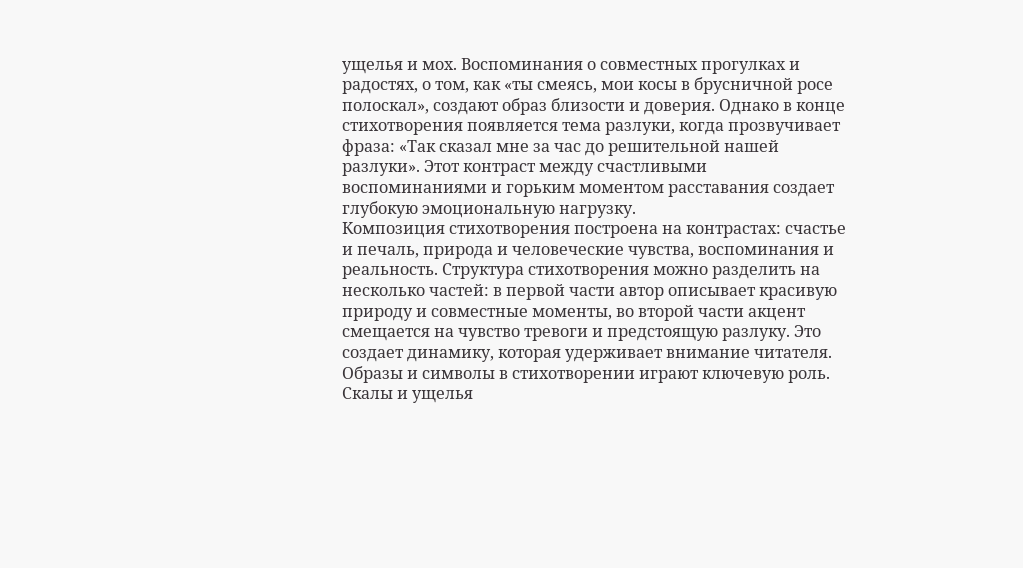ущелья и мох. Воспоминания о совместных прогулках и радостях, о том, как «ты смеясь, мои косы в брусничной росе полоскал», создают образ близости и доверия. Однако в конце стихотворения появляется тема разлуки, когда прозвучивает фраза: «Так сказал мне за час до решительной нашей разлуки». Этот контраст между счастливыми воспоминаниями и горьким моментом расставания создает глубокую эмоциональную нагрузку.
Композиция стихотворения построена на контрастах: счастье и печаль, природа и человеческие чувства, воспоминания и реальность. Структура стихотворения можно разделить на несколько частей: в первой части автор описывает красивую природу и совместные моменты, во второй части акцент смещается на чувство тревоги и предстоящую разлуку. Это создает динамику, которая удерживает внимание читателя.
Образы и символы в стихотворении играют ключевую роль. Скалы и ущелья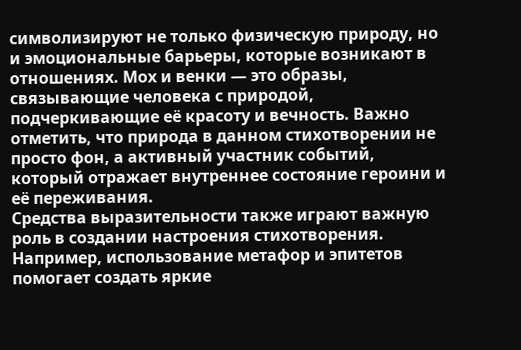символизируют не только физическую природу, но и эмоциональные барьеры, которые возникают в отношениях. Мох и венки — это образы, связывающие человека с природой, подчеркивающие её красоту и вечность. Важно отметить, что природа в данном стихотворении не просто фон, а активный участник событий, который отражает внутреннее состояние героини и её переживания.
Средства выразительности также играют важную роль в создании настроения стихотворения. Например, использование метафор и эпитетов помогает создать яркие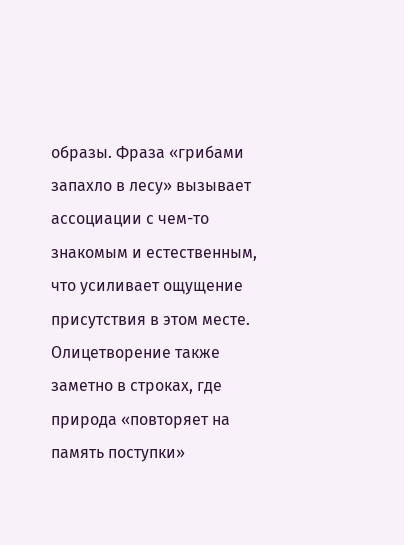образы. Фраза «грибами запахло в лесу» вызывает ассоциации с чем-то знакомым и естественным, что усиливает ощущение присутствия в этом месте. Олицетворение также заметно в строках, где природа «повторяет на память поступки»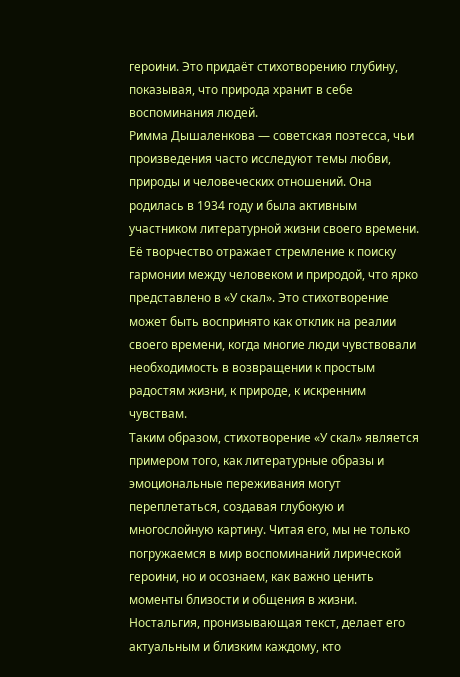героини. Это придаёт стихотворению глубину, показывая, что природа хранит в себе воспоминания людей.
Римма Дышаленкова — советская поэтесса, чьи произведения часто исследуют темы любви, природы и человеческих отношений. Она родилась в 1934 году и была активным участником литературной жизни своего времени. Её творчество отражает стремление к поиску гармонии между человеком и природой, что ярко представлено в «У скал». Это стихотворение может быть воспринято как отклик на реалии своего времени, когда многие люди чувствовали необходимость в возвращении к простым радостям жизни, к природе, к искренним чувствам.
Таким образом, стихотворение «У скал» является примером того, как литературные образы и эмоциональные переживания могут переплетаться, создавая глубокую и многослойную картину. Читая его, мы не только погружаемся в мир воспоминаний лирической героини, но и осознаем, как важно ценить моменты близости и общения в жизни. Ностальгия, пронизывающая текст, делает его актуальным и близким каждому, кто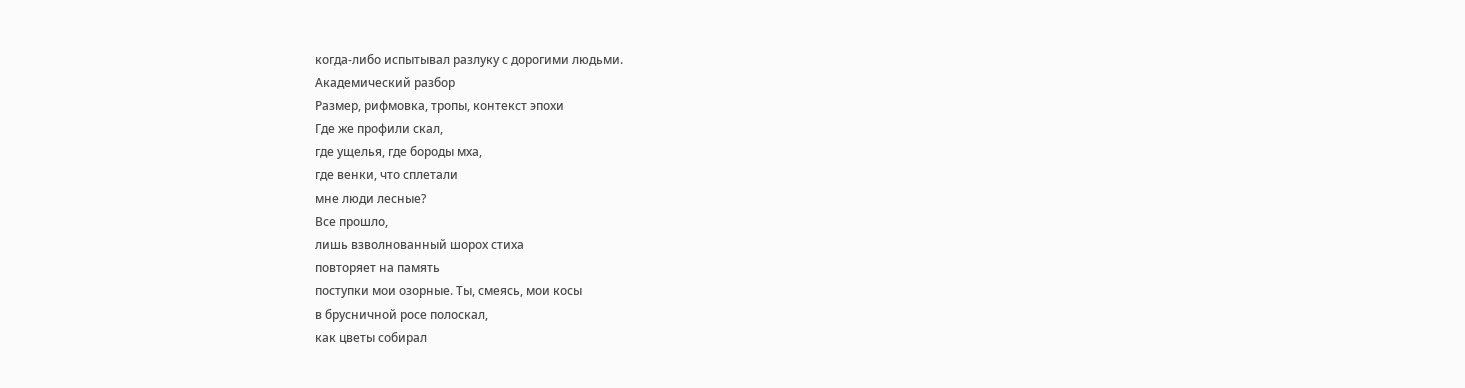когда-либо испытывал разлуку с дорогими людьми.
Академический разбор
Размер, рифмовка, тропы, контекст эпохи
Где же профили скал,
где ущелья, где бороды мха,
где венки, что сплетали
мне люди лесные?
Все прошло,
лишь взволнованный шорох стиха
повторяет на память
поступки мои озорные. Ты, смеясь, мои косы
в брусничной росе полоскал,
как цветы собирал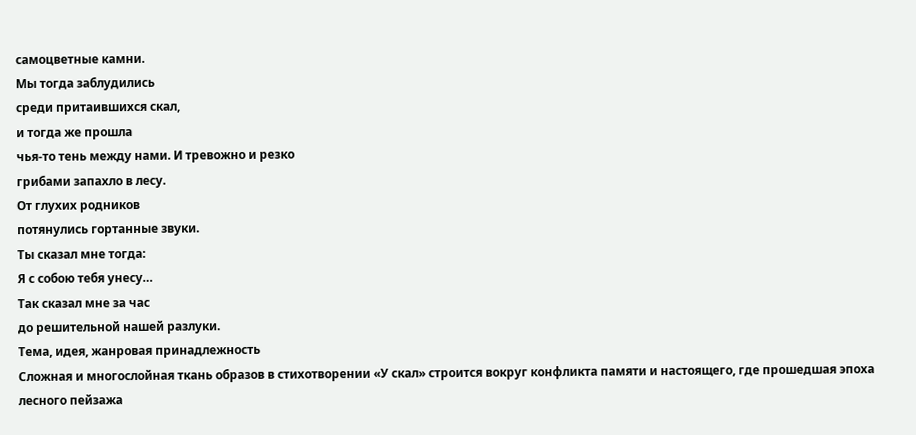самоцветные камни.
Мы тогда заблудились
среди притаившихся скал,
и тогда же прошла
чья-то тень между нами. И тревожно и резко
грибами запахло в лесу.
От глухих родников
потянулись гортанные звуки.
Ты сказал мне тогда:
Я с собою тебя унесу…
Так сказал мне за час
до решительной нашей разлуки.
Тема, идея, жанровая принадлежность
Сложная и многослойная ткань образов в стихотворении «У скал» строится вокруг конфликта памяти и настоящего, где прошедшая эпоха лесного пейзажа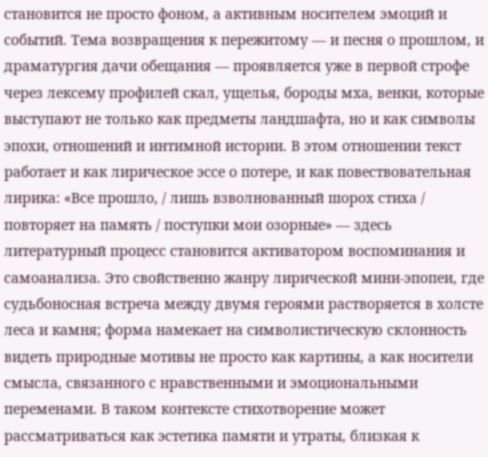становится не просто фоном, а активным носителем эмоций и событий. Тема возвращения к пережитому — и песня о прошлом, и драматургия дачи обещания — проявляется уже в первой строфе через лексему профилей скал, ущелья, бороды мха, венки, которые выступают не только как предметы ландшафта, но и как символы эпохи, отношений и интимной истории. В этом отношении текст работает и как лирическое эссе о потере, и как повествовательная лирика: «Все прошло, / лишь взволнованный шорох стиха / повторяет на память / поступки мои озорные» — здесь литературный процесс становится активатором воспоминания и самоанализа. Это свойственно жанру лирической мини-эпопеи, где судьбоносная встреча между двумя героями растворяется в холсте леса и камня; форма намекает на символистическую склонность видеть природные мотивы не просто как картины, а как носители смысла, связанного с нравственными и эмоциональными переменами. В таком контексте стихотворение может рассматриваться как эстетика памяти и утраты, близкая к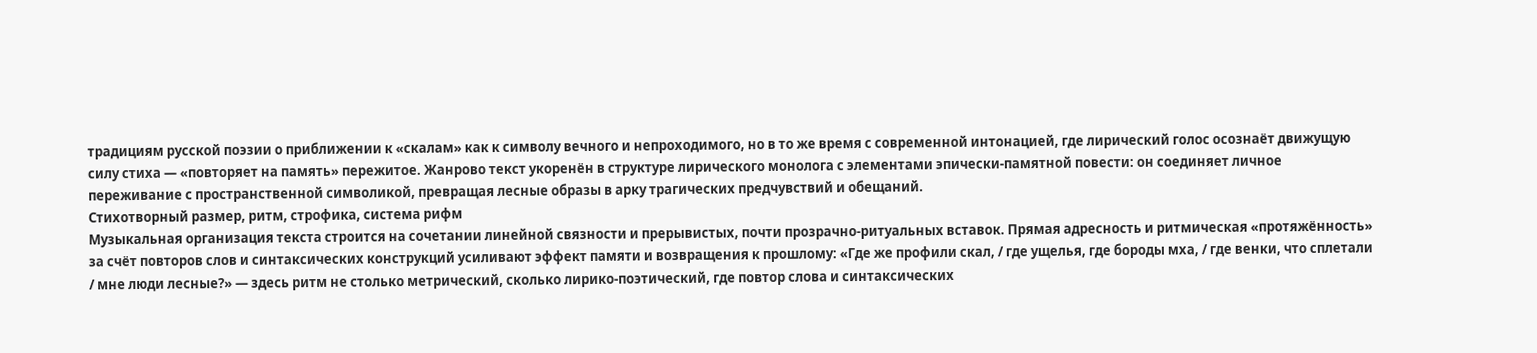традициям русской поэзии о приближении к «скалам» как к символу вечного и непроходимого, но в то же время с современной интонацией, где лирический голос осознаёт движущую силу стиха — «повторяет на память» пережитое. Жанрово текст укоренён в структуре лирического монолога с элементами эпически-памятной повести: он соединяет личное переживание с пространственной символикой, превращая лесные образы в арку трагических предчувствий и обещаний.
Стихотворный размер, ритм, строфика, система рифм
Музыкальная организация текста строится на сочетании линейной связности и прерывистых, почти прозрачно-ритуальных вставок. Прямая адресность и ритмическая «протяжённость» за счёт повторов слов и синтаксических конструкций усиливают эффект памяти и возвращения к прошлому: «Где же профили скал, / где ущелья, где бороды мха, / где венки, что сплетали / мне люди лесные?» — здесь ритм не столько метрический, сколько лирико-поэтический, где повтор слова и синтаксических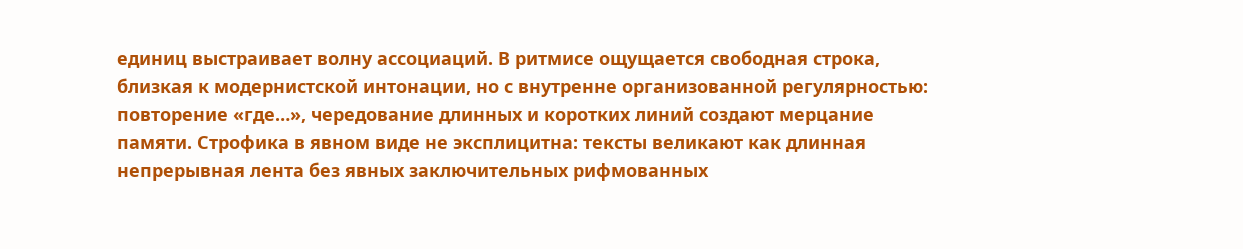единиц выстраивает волну ассоциаций. В ритмисе ощущается свободная строка, близкая к модернистской интонации, но с внутренне организованной регулярностью: повторение «где…», чередование длинных и коротких линий создают мерцание памяти. Строфика в явном виде не эксплицитна: тексты великают как длинная непрерывная лента без явных заключительных рифмованных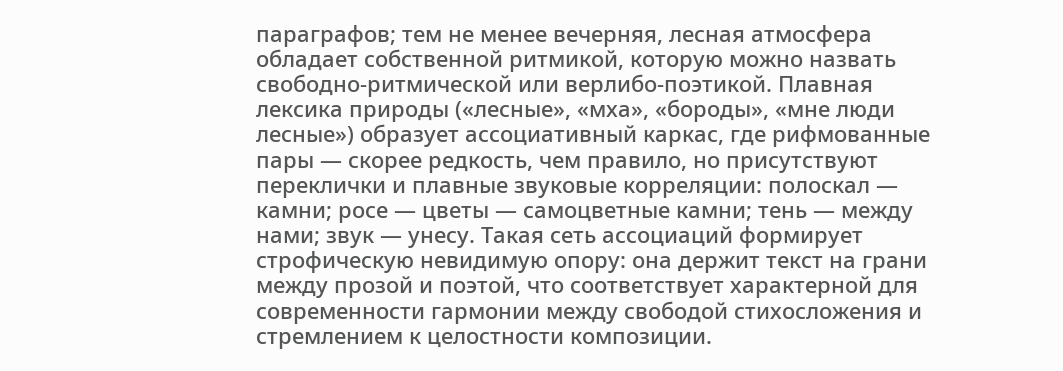параграфов; тем не менее вечерняя, лесная атмосфера обладает собственной ритмикой, которую можно назвать свободно-ритмической или верлибо-поэтикой. Плавная лексика природы («лесные», «мха», «бороды», «мне люди лесные») образует ассоциативный каркас, где рифмованные пары — скорее редкость, чем правило, но присутствуют переклички и плавные звуковые корреляции: полоскал — камни; росе — цветы — самоцветные камни; тень — между нами; звук — унесу. Такая сеть ассоциаций формирует строфическую невидимую опору: она держит текст на грани между прозой и поэтой, что соответствует характерной для современности гармонии между свободой стихосложения и стремлением к целостности композиции.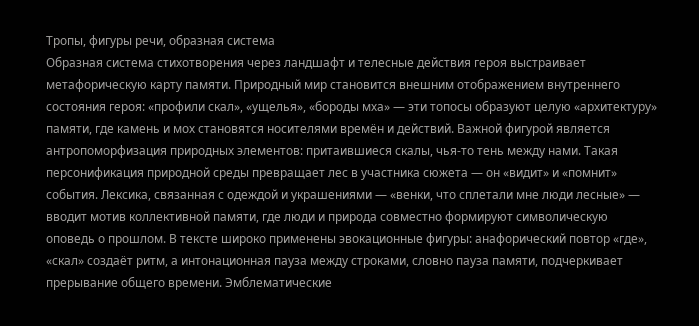Тропы, фигуры речи, образная система
Образная система стихотворения через ландшафт и телесные действия героя выстраивает метафорическую карту памяти. Природный мир становится внешним отображением внутреннего состояния героя: «профили скал», «ущелья», «бороды мха» — эти топосы образуют целую «архитектуру» памяти, где камень и мох становятся носителями времён и действий. Важной фигурой является антропоморфизация природных элементов: притаившиеся скалы, чья-то тень между нами. Такая персонификация природной среды превращает лес в участника сюжета — он «видит» и «помнит» события. Лексика, связанная с одеждой и украшениями — «венки, что сплетали мне люди лесные» — вводит мотив коллективной памяти, где люди и природа совместно формируют символическую оповедь о прошлом. В тексте широко применены эвокационные фигуры: анафорический повтор «где», «скал» создаёт ритм, а интонационная пауза между строками, словно пауза памяти, подчеркивает прерывание общего времени. Эмблематические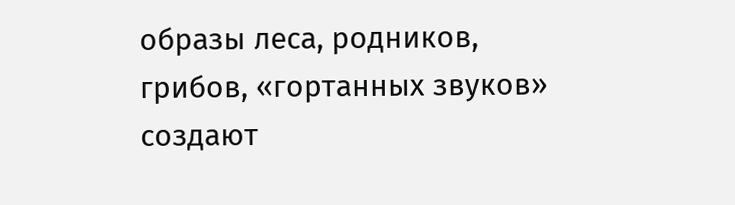образы леса, родников, грибов, «гортанных звуков» создают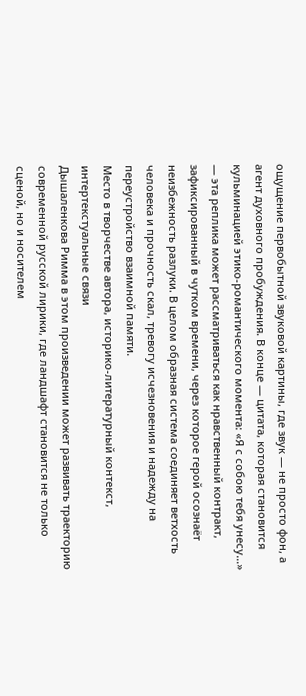ощущение первобытной звуковой картины, где звук — не просто фон, а агент духовного пробуждения. В конце — цитата, которая становится кульминацией этико-романтического момента: «Я с собою тебя унесу…» — эта реплика может рассматриваться как нравственный контракт, зафиксированный в чутком времени, через которое герой осознаёт неизбежность разлуки. В целом образная система соединяет ветхость человека и прочность скал, тревогу исчезновения и надежду на переустройство взаимной памяти.
Место в творчестве автора, историко-литературный контекст, интертекстуальные связи
Дышаленкова Римма в этом произведении может развивать траекторию современной русской лирики, где ландшафт становится не только сценой, но и носителем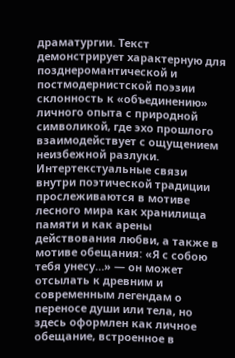драматургии. Текст демонстрирует характерную для позднеромантической и постмодернистской поэзии склонность к «объединению» личного опыта с природной символикой, где эхо прошлого взаимодействует с ощущением неизбежной разлуки. Интертекстуальные связи внутри поэтической традиции прослеживаются в мотиве лесного мира как хранилища памяти и как арены действования любви, а также в мотиве обещания: «Я с собою тебя унесу…» — он может отсылать к древним и современным легендам о переносе души или тела, но здесь оформлен как личное обещание, встроенное в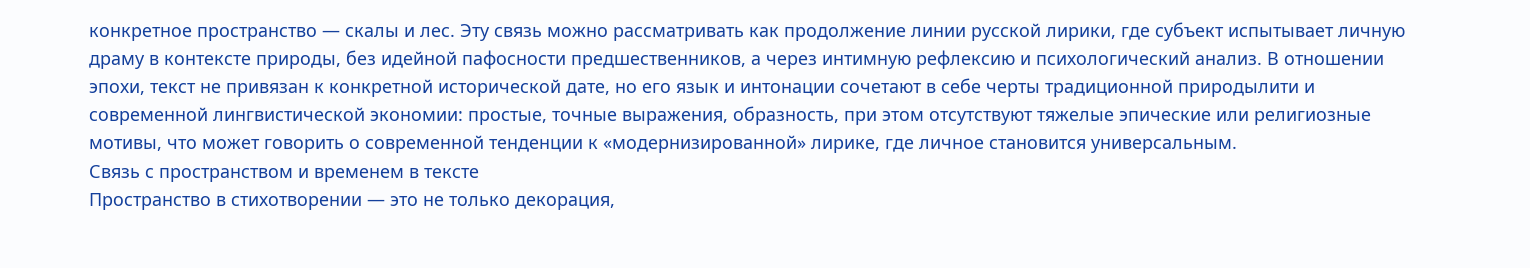конкретное пространство — скалы и лес. Эту связь можно рассматривать как продолжение линии русской лирики, где субъект испытывает личную драму в контексте природы, без идейной пафосности предшественников, а через интимную рефлексию и психологический анализ. В отношении эпохи, текст не привязан к конкретной исторической дате, но его язык и интонации сочетают в себе черты традиционной природылити и современной лингвистической экономии: простые, точные выражения, образность, при этом отсутствуют тяжелые эпические или религиозные мотивы, что может говорить о современной тенденции к «модернизированной» лирике, где личное становится универсальным.
Связь с пространством и временем в тексте
Пространство в стихотворении — это не только декорация,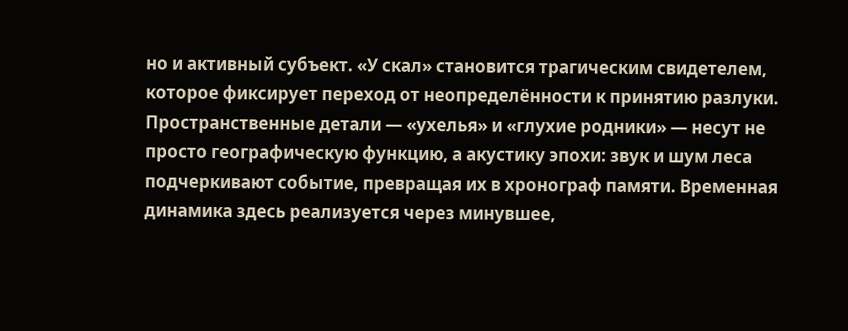но и активный субъект. «У скал» становится трагическим свидетелем, которое фиксирует переход от неопределённости к принятию разлуки. Пространственные детали — «ухелья» и «глухие родники» — несут не просто географическую функцию, а акустику эпохи: звук и шум леса подчеркивают событие, превращая их в хронограф памяти. Временная динамика здесь реализуется через минувшее,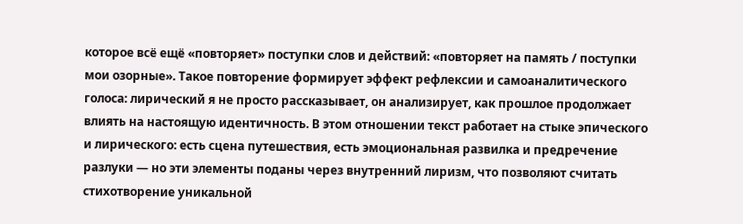которое всё ещё «повторяет» поступки слов и действий: «повторяет на память / поступки мои озорные». Такое повторение формирует эффект рефлексии и самоаналитического голоса: лирический я не просто рассказывает, он анализирует, как прошлое продолжает влиять на настоящую идентичность. В этом отношении текст работает на стыке эпического и лирического: есть сцена путешествия, есть эмоциональная развилка и предречение разлуки — но эти элементы поданы через внутренний лиризм, что позволяют считать стихотворение уникальной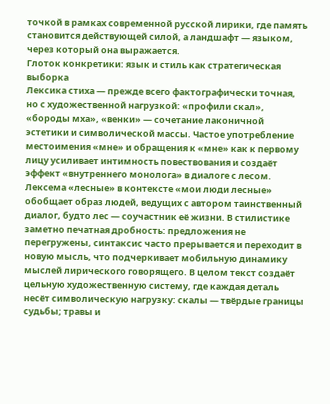точкой в рамках современной русской лирики, где память становится действующей силой, а ландшафт — языком, через который она выражается.
Глоток конкретики: язык и стиль как стратегическая выборка
Лексика стиха — прежде всего фактографически точная, но с художественной нагрузкой: «профили скал», «бороды мха», «венки» — сочетание лаконичной эстетики и символической массы. Частое употребление местоимения «мне» и обращения к «мне» как к первому лицу усиливает интимность повествования и создаёт эффект «внутреннего монолога» в диалоге с лесом. Лексема «лесные» в контексте «мои люди лесные» обобщает образ людей, ведущих с автором таинственный диалог, будто лес — соучастник её жизни. В стилистике заметно печатная дробность: предложения не перегружены, синтаксис часто прерывается и переходит в новую мысль, что подчеркивает мобильную динамику мыслей лирического говорящего. В целом текст создаёт цельную художественную систему, где каждая деталь несёт символическую нагрузку: скалы — твёрдые границы судьбы; травы и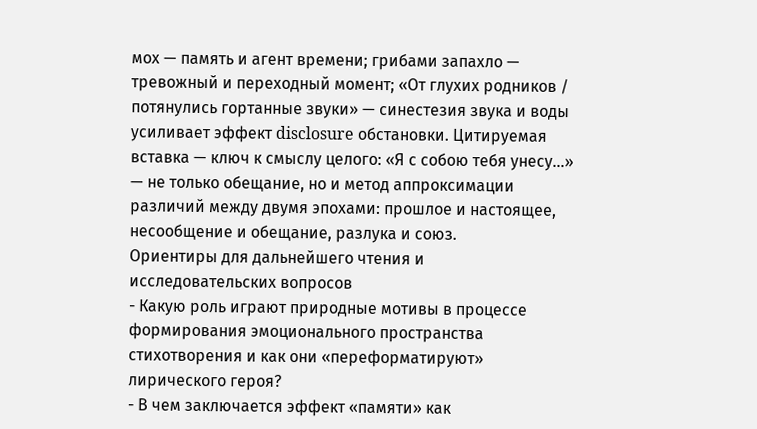мох — память и агент времени; грибами запахло — тревожный и переходный момент; «От глухих родников / потянулись гортанные звуки» — синестезия звука и воды усиливает эффект disclosure обстановки. Цитируемая вставка — ключ к смыслу целого: «Я с собою тебя унесу…» — не только обещание, но и метод аппроксимации различий между двумя эпохами: прошлое и настоящее, несообщение и обещание, разлука и союз.
Ориентиры для дальнейшего чтения и исследовательских вопросов
- Какую роль играют природные мотивы в процессе формирования эмоционального пространства стихотворения и как они «переформатируют» лирического героя?
- В чем заключается эффект «памяти» как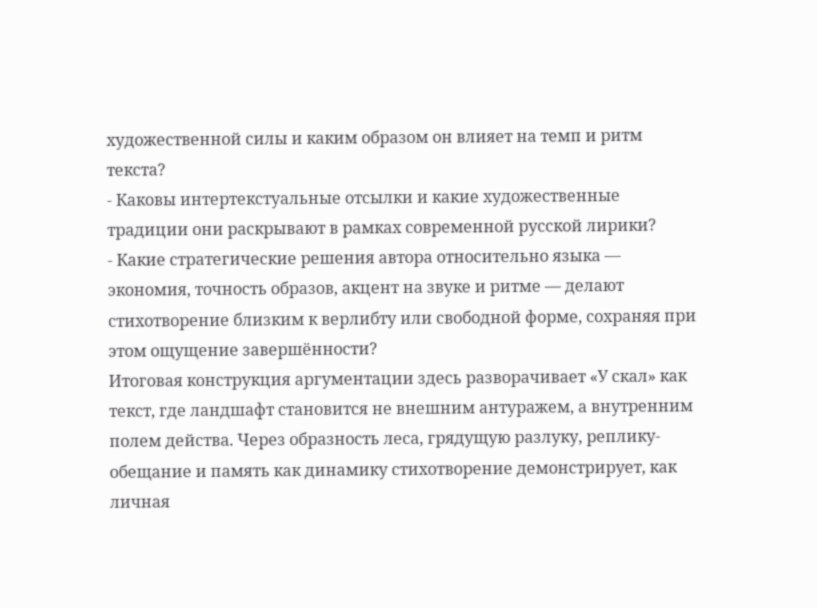художественной силы и каким образом он влияет на темп и ритм текста?
- Каковы интертекстуальные отсылки и какие художественные традиции они раскрывают в рамках современной русской лирики?
- Какие стратегические решения автора относительно языка — экономия, точность образов, акцент на звуке и ритме — делают стихотворение близким к верлибту или свободной форме, сохраняя при этом ощущение завершённости?
Итоговая конструкция аргументации здесь разворачивает «У скал» как текст, где ландшафт становится не внешним антуражем, а внутренним полем действа. Через образность леса, грядущую разлуку, реплику-обещание и память как динамику стихотворение демонстрирует, как личная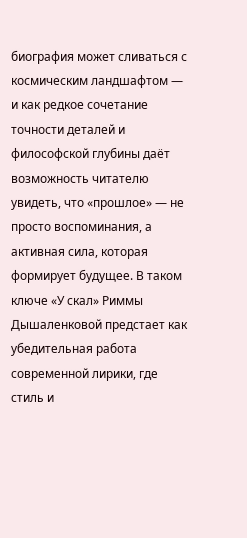биография может сливаться с космическим ландшафтом — и как редкое сочетание точности деталей и философской глубины даёт возможность читателю увидеть, что «прошлое» — не просто воспоминания, а активная сила, которая формирует будущее. В таком ключе «У скал» Риммы Дышаленковой предстает как убедительная работа современной лирики, где стиль и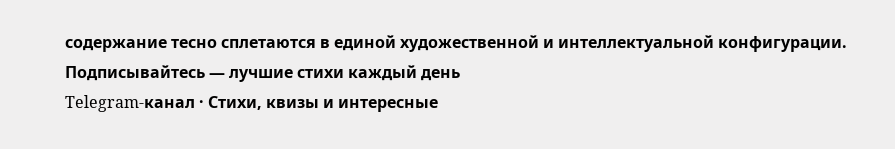содержание тесно сплетаются в единой художественной и интеллектуальной конфигурации.
Подписывайтесь — лучшие стихи каждый день
Telegram-канал · Стихи, квизы и интересные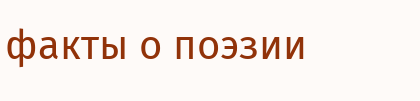факты о поэзии